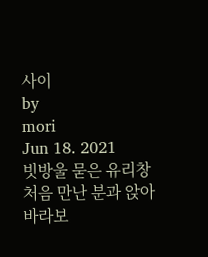사이
by
mori
Jun 18. 2021
빗방울 묻은 유리창
처음 만난 분과 앉아
바라보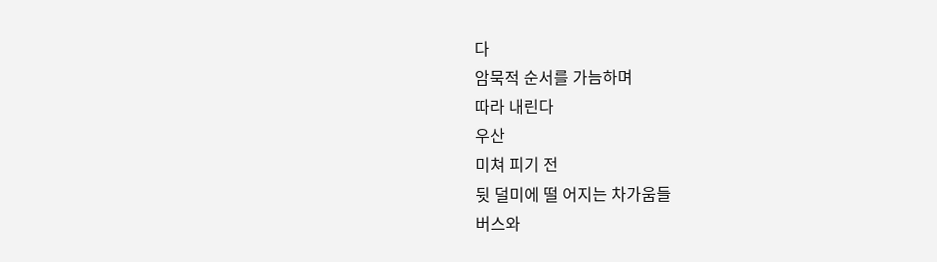다
암묵적 순서를 가늠하며
따라 내린다
우산
미쳐 피기 전
뒷 덜미에 떨 어지는 차가움들
버스와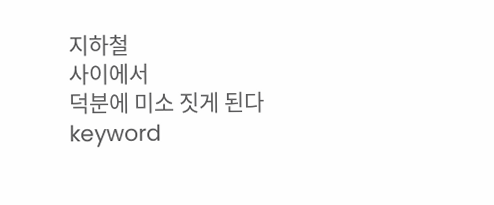지하철
사이에서
덕분에 미소 짓게 된다
keyword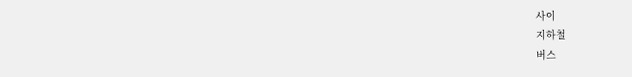사이
지하철
버스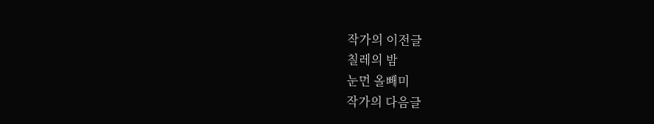작가의 이전글
칠레의 밤
눈먼 올빼미
작가의 다음글